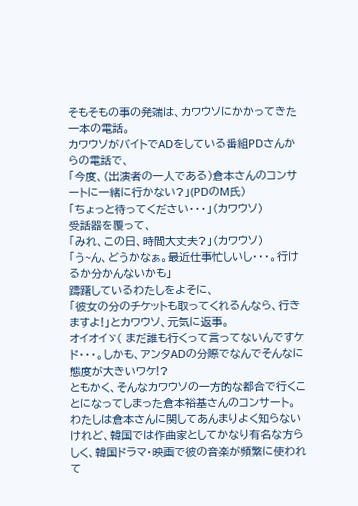そもそもの事の発端は、カワウソにかかってきた一本の電話。
カワウソがバイトでADをしている番組PDさんからの電話で、
「今度、(出演者の一人である)倉本さんのコンサートに一緒に行かない?」(PDのM氏)
「ちょっと待ってください・・・」(カワウソ)
受話器を覆って、
「みれ、この日、時間大丈夫?」(カワウソ)
「う~ん、どうかなぁ。最近仕事忙しいし・・・。行けるか分かんないかも」
躊躇しているわたしをよそに、
「彼女の分のチケットも取ってくれるんなら、行きますよ!」とカワウソ、元気に返事。
オイオイゞ( まだ誰も行くって言ってないんですケド・・・。しかも、アンタADの分際でなんでそんなに態度が大きいワケ!?
ともかく、そんなカワウソの一方的な都合で行くことになってしまった倉本裕基さんのコンサート。わたしは倉本さんに関してあんまりよく知らないけれど、韓国では作曲家としてかなり有名な方らしく、韓国ドラマ・映画で彼の音楽が頻繁に使われて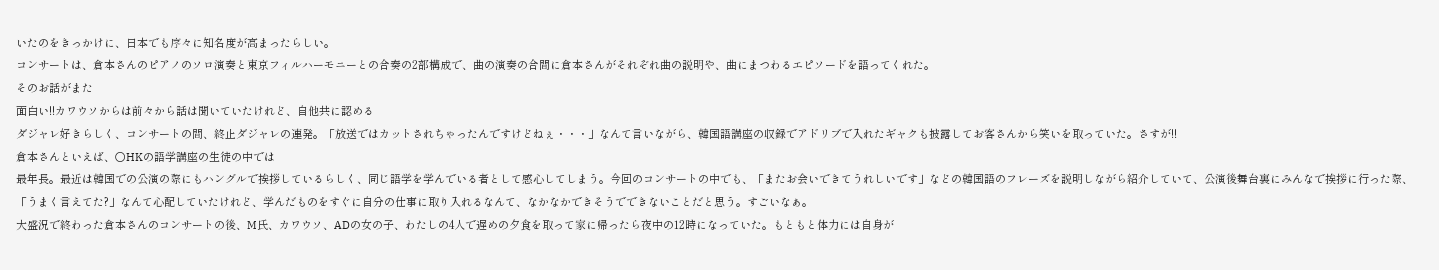いたのをきっかけに、日本でも序々に知名度が高まったらしい。
コンサートは、倉本さんのピアノのソロ演奏と東京フィルハーモニーとの合奏の2部構成で、曲の演奏の合間に倉本さんがそれぞれ曲の説明や、曲にまつわるエピソードを語ってくれた。
そのお話がまた
面白い!!カワウソからは前々から話は聞いていたけれど、自他共に認める
ダジャレ好きらしく、コンサートの間、終止ダジャレの連発。「放送ではカットされちゃったんですけどねぇ・・・」なんて言いながら、韓国語講座の収録でアドリブで入れたギャクも披露してお客さんから笑いを取っていた。さすが!!
倉本さんといえば、○HKの語学講座の生徒の中では
最年長。最近は韓国での公演の際にもハングルで挨拶しているらしく、同じ語学を学んでいる者として感心してしまう。今回のコンサートの中でも、「またお会いできてうれしいです」などの韓国語のフレーズを説明しながら紹介していて、公演後舞台裏にみんなで挨拶に行った際、「うまく言えてた?」なんて心配していたけれど、学んだものをすぐに自分の仕事に取り入れるなんて、なかなかできそうでできないことだと思う。すごいなぁ。
大盛況で終わった倉本さんのコンサートの後、M氏、カワウソ、ADの女の子、わたしの4人で遅めの夕食を取って家に帰ったら夜中の12時になっていた。もともと体力には自身が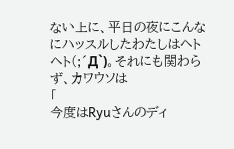ない上に、平日の夜にこんなにハッスルしたわたしはヘトヘト(;´Д`)。それにも関わらず、カワウソは
「
今度はRyuさんのディ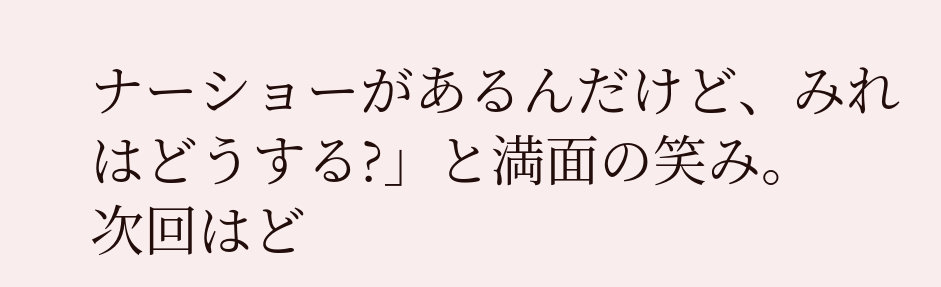ナーショーがあるんだけど、みれはどうする?」と満面の笑み。
次回はど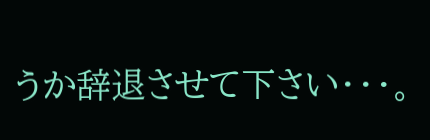うか辞退させて下さい・・・。